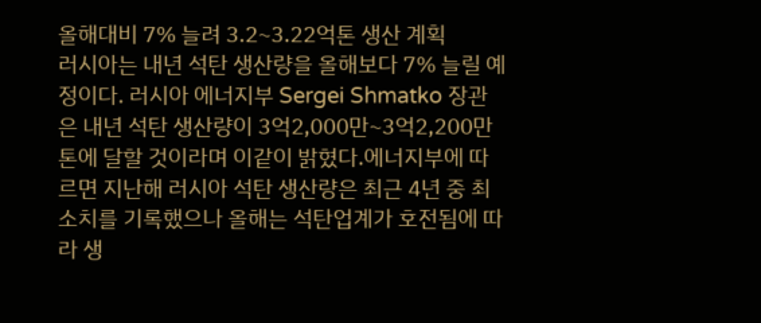올해대비 7% 늘려 3.2~3.22억톤 생산 계획
러시아는 내년 석탄 생산량을 올해보다 7% 늘릴 예정이다. 러시아 에너지부 Sergei Shmatko 장관은 내년 석탄 생산량이 3억2,000만~3억2,200만톤에 달할 것이라며 이같이 밝혔다.에너지부에 따르면 지난해 러시아 석탄 생산량은 최근 4년 중 최소치를 기록했으나 올해는 석탄업계가 호전됨에 따라 생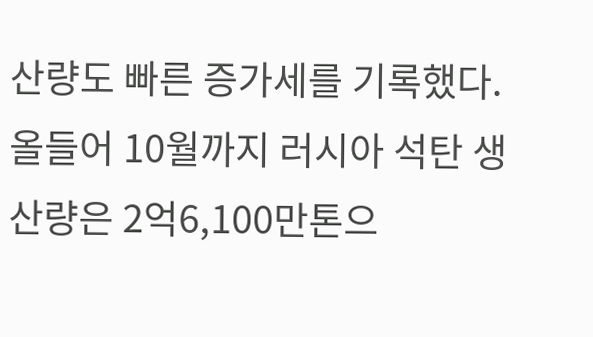산량도 빠른 증가세를 기록했다. 올들어 10월까지 러시아 석탄 생산량은 2억6,100만톤으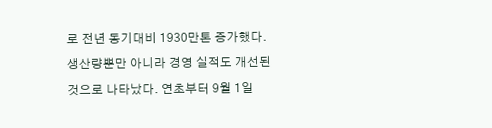로 전년 동기대비 1930만톤 증가했다.
생산량뿐만 아니라 경영 실적도 개선된 것으로 나타났다. 연초부터 9월 1일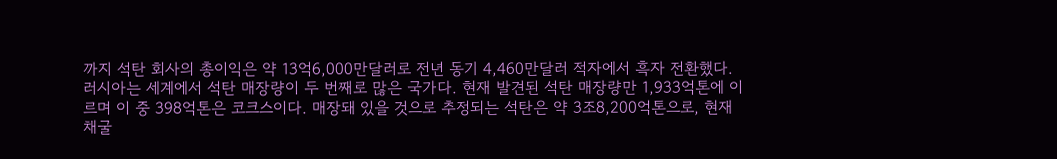까지 석탄 회사의 총이익은 약 13억6,000만달러로 전년 동기 4,460만달러 적자에서 흑자 전환했다.
러시아는 세계에서 석탄 매장량이 두 번째로 많은 국가다. 현재 발견된 석탄 매장량만 1,933억톤에 이르며 이 중 398억톤은 코크스이다. 매장돼 있을 것으로 추정되는 석탄은 약 3조8,200억톤으로, 현재 채굴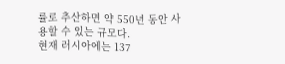률로 추산하면 약 550년 동안 사용할 수 있는 규모다.
현재 러시아에는 137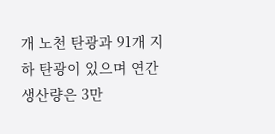개 노천 탄광과 91개 지하 탄광이 있으며 연간 생산량은 3만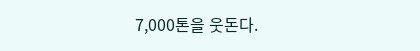7,000톤을 웃돈다.